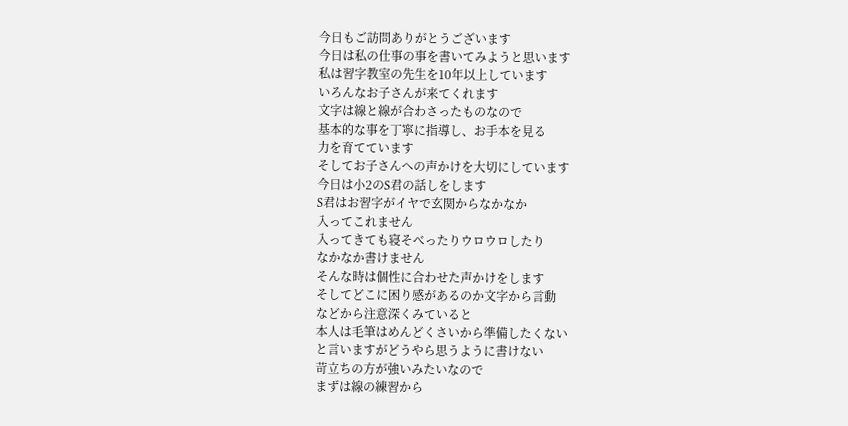今日もご訪問ありがとうございます
今日は私の仕事の事を書いてみようと思います
私は習字教室の先生を10年以上しています
いろんなお子さんが来てくれます
文字は線と線が合わさったものなので
基本的な事を丁寧に指導し、お手本を見る
力を育てています
そしてお子さんへの声かけを大切にしています
今日は小2のS君の話しをします
S君はお習字がイヤで玄関からなかなか
入ってこれません
入ってきても寝そべったりウロウロしたり
なかなか書けません
そんな時は個性に合わせた声かけをします
そしてどこに困り感があるのか文字から言動
などから注意深くみていると
本人は毛筆はめんどくさいから準備したくない
と言いますがどうやら思うように書けない
苛立ちの方が強いみたいなので
まずは線の練習から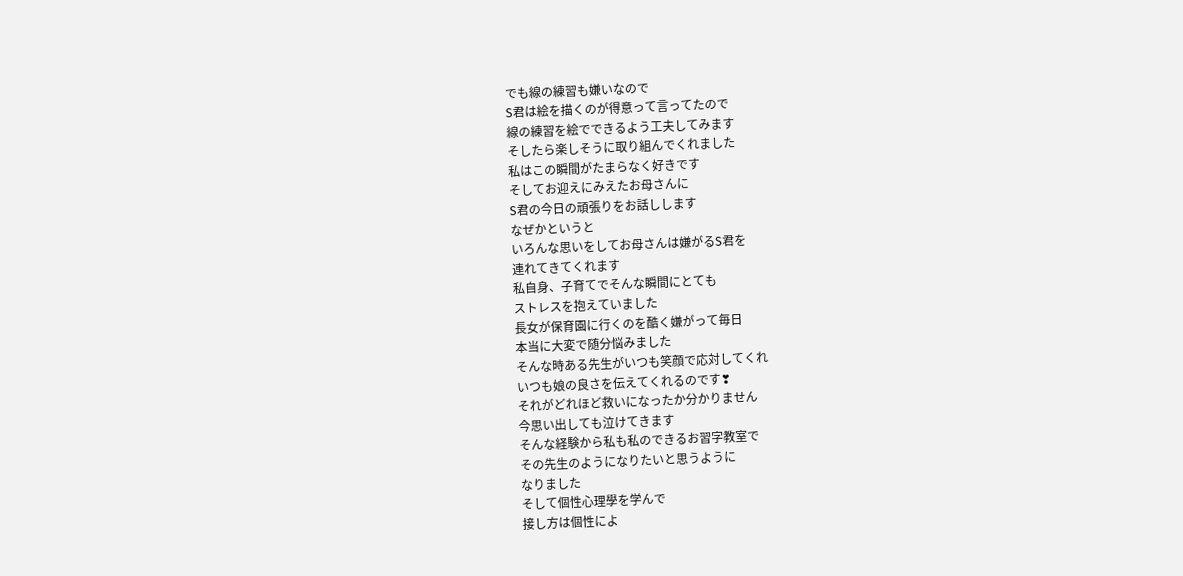でも線の練習も嫌いなので
S君は絵を描くのが得意って言ってたので
線の練習を絵でできるよう工夫してみます
そしたら楽しそうに取り組んでくれました
私はこの瞬間がたまらなく好きです
そしてお迎えにみえたお母さんに
S君の今日の頑張りをお話しします
なぜかというと
いろんな思いをしてお母さんは嫌がるS君を
連れてきてくれます
私自身、子育てでそんな瞬間にとても
ストレスを抱えていました
長女が保育園に行くのを酷く嫌がって毎日
本当に大変で随分悩みました
そんな時ある先生がいつも笑顔で応対してくれ
いつも娘の良さを伝えてくれるのです❣
それがどれほど救いになったか分かりません
今思い出しても泣けてきます
そんな経験から私も私のできるお習字教室で
その先生のようになりたいと思うように
なりました
そして個性心理學を学んで
接し方は個性によ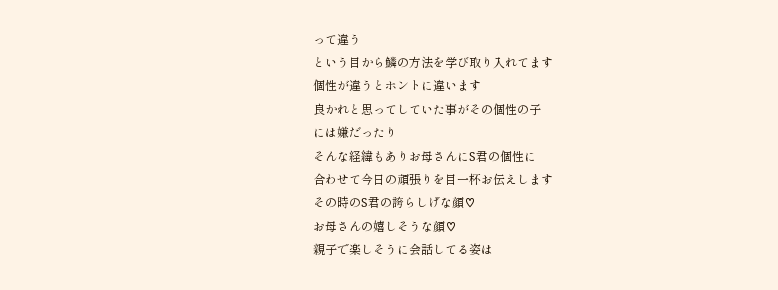って違う
という目から鱗の方法を学び取り入れてます
個性が違うとホントに違います
良かれと思ってしていた事がその個性の子
には嫌だったり
そんな経緯もありお母さんにS君の個性に
合わせて今日の頑張りを目一杯お伝えします
その時のS君の誇らしげな顔♡
お母さんの嬉しそうな顔♡
親子で楽しそうに会話してる姿は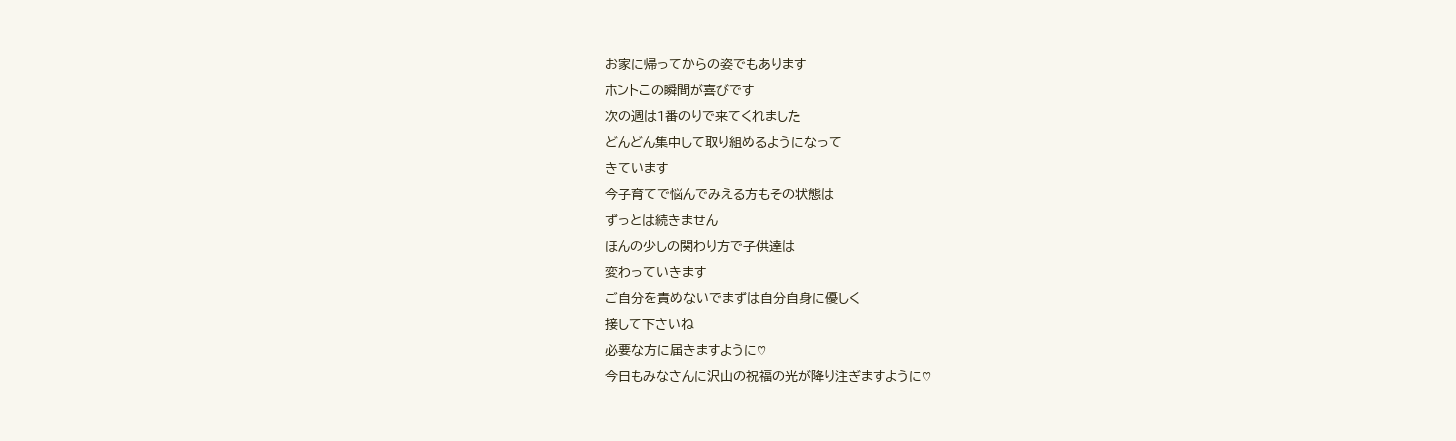お家に帰ってからの姿でもあります
ホントこの瞬間が喜びです
次の週は1番のりで来てくれました
どんどん集中して取り組めるようになって
きています
今子育てで悩んでみえる方もその状態は
ずっとは続きません
ほんの少しの関わり方で子供達は
変わっていきます
ご自分を責めないでまずは自分自身に優しく
接して下さいね
必要な方に届きますように♡
今日もみなさんに沢山の祝福の光が降り注ぎますように♡